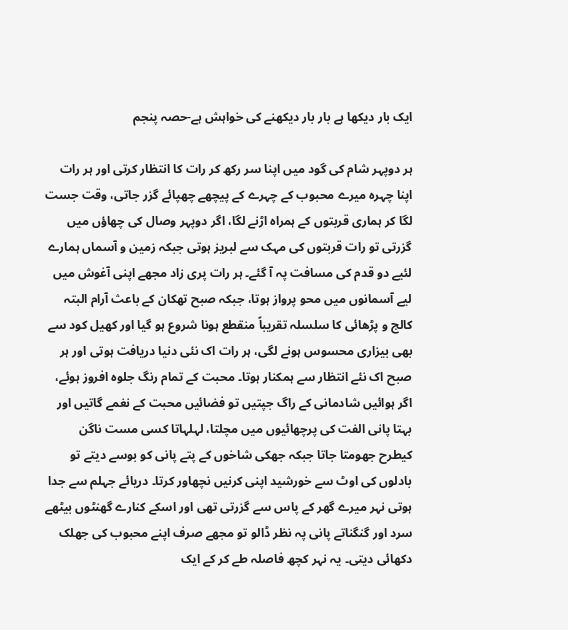ایک بار دیکھا ہے بار بار دیکھنے کی خواہش ہے-حصہ پنجم

ہر دوپہر شام کی گود میں اپنا سر رکھ کر رات کا انتظار کرتی اور ہر رات اپنا چہرہ میرے محبوب کے چہرے کے پیچھے چھپائے گزر جاتی، وقت جست لگا کر ہماری قربتوں کے ہمراہ اڑنے لگا، اگر دوپہر وصال کی چھاؤں میں گزرتی تو رات قربتوں کی مہک سے لبریز ہوتی جبکہ زمین و آسماں ہمارے لئیے دو قدم کی مسافت پہ آ گئے۔ ہر رات پری زاد مجھے اپنی آغوش میں لیے آسمانوں میں محو پرواز ہوتا، جبکہ صبح تھکان کے باعث آرام البتہ کالج و پڑھائی کا سلسلہ تقریباً منقطع ہونا شروع ہو گیا اور کھیل کود سے بھی بیزاری محسوس ہونے لگی، ہر رات اک نئی دنیا دریافت ہوتی اور ہر صبح اک نئے انتظار سے ہمکنار ہوتا۔ محبت کے تمام رنگ جلوہ افروز ہوئے، اگر ہوائیں شادمانی کے راگ جپتیں تو فضائیں محبت کے نغمے گاتیں اور بہتا پانی الفت کی پرچھائیوں میں مچلتا، لہلہاتا کسی مست ناگن کیطرح جھومتا جاتا جبکہ جھکی شاخوں کے پتے پانی کو بوسے دیتے تو بادلوں کی اوٹ سے خورشید اپنی کرنیں نچھاور کرتا۔ دریائے جہلم سے جدا ہوتی نہر میرے گھر کے پاس سے گزرتی تھی اور اسکے کنارے گھنٹوں بیٹھے سرد اور گنگناتے پانی پہ نظر ڈالو تو مجھے صرف اپنے محبوب کی جھلک دکھائی دیتی۔ یہ نہر کچھ فاصلہ طے کر کے ایک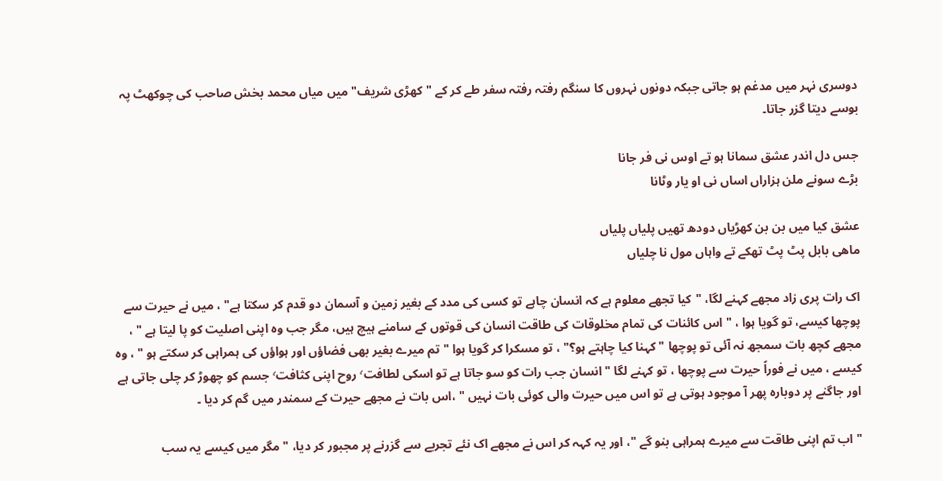دوسری نہر میں مدغم ہو جاتی جبکہ دونوں نہروں کا سنگم رفتہ رفتہ سفر طے کر کے "کھڑی شریف" میں میاں محمد بخش صاحب کی چوکھٹ پہ بوسے دیتا گزر جاتا۔

جس دل اندر عشق سمانا ہو تے اوس نی فر جانا
بڑے سونے ملن ہزاراں اساں نی او یار وٹانا

عشق کیا میں بن بن کھڑیاں دودھ تھیں پلیاں پلیاں
ماھی بابل پٹ پٹ تھکے تے واہاں مول نا چلیاں

اک رات پری زاد مجھے کہنے لگا، "کیا تجھے معلوم ہے کہ انسان چاہے تو کسی کی مدد کے بغیر زمین و آسمان دو قدم کر سکتا ہے" ، میں نے حیرت سے پوچھا کیسے، تو گویا ہوا ، " اس کائنات کی تمام مخلوقات کی طاقت انسان کی قوتوں کے سامنے ہیچ ہیں، مگر جب وہ اپنی اصلیت کو پا لیتا ہے " ، مجھے کچھ بات سمجھ نہ آئی تو پوچھا " کہنا کیا چاہتے ہو؟" ، تو مسکرا کر گویا ہوا " تم میرے بغیر بھی فضاؤں اور ہواؤں کی ہمراہی کر سکتے ہو " ، وہ کیسے ، میں نے فوراً حیرت سے پوچھا ، تو کہنے لگا " انسان جب رات کو سو جاتا ہے تو اسکی لطافت٬ روح اپنی کثافت٬ جسم کو چھوڑ کر چلی جاتی ہے اور جاگنے پر دوبارہ پھر آ موجود ہوتی ہے تو اس میں حیرت والی کوئی بات نہیں " ،اس بات نے مجھے حیرت کے سمندر میں گم کر دیا ۔

"اب تم اپنی طاقت سے میرے ہمراہی بنو گے "، اور یہ کہہ کر اس نے مجھے اک نئے تجربے سے گزرنے پر مجبور کر دیا، " مگر میں کیسے یہ سب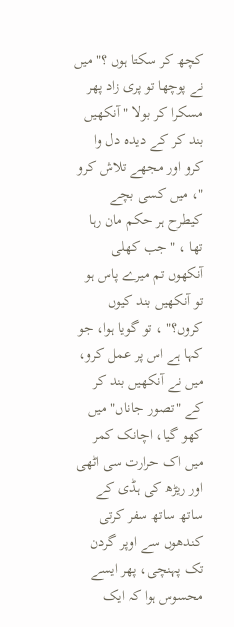کچھ کر سکتا ہوں ؟" میں نے پوچھا تو پری زاد پھر مسکرا کر بولا " آنکھیں بند کر کے دیدہ دل وا کرو اور مجھے تلاش کرو "، میں کسی بچے کیطرح ہر حکم مان رہا تھا ، "جب کھلی آنکھوں تم میرے پاس ہو تو آنکھیں بند کیوں کروں؟" ، تو گویا ہوا، جو کہا ہے اس پر عمل کرو، میں نے آنکھیں بند کر کے "تصور جاناں" میں کھو گیا، اچانک کمر میں اک حرارت سی اٹھی اور ریڑھ کی ہڈی کے ساتھ ساتھ سفر کرتی کندھوں سے اوپر گردن تک پہنچی، پھر ایسے محسوس ہوا کہ ایک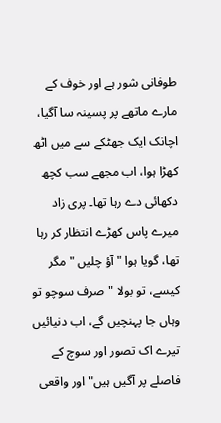طوفانی شور ہے اور خوف کے مارے ماتھے پر پسینہ سا آگیا، اچانک ایک جھٹکے سے میں اٹھ کھڑا ہوا، اب مجھے سب کچھ دکھائی دے رہا تھا۔ پری زاد میرے پاس کھڑے انتظار کر رہا تھا، گویا ہوا " آؤ چلیں " مگر کیسے، تو بولا "صرف سوچو تو وہاں جا پہنچیں گے، اب دنیائیں تیرے اک تصور اور سوچ کے فاصلے پر آگیں ہیں" اور واقعی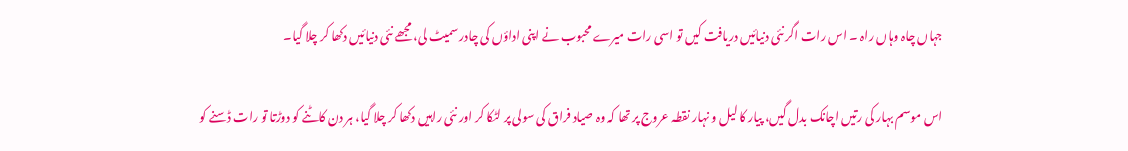جہاں چاہ وہاں راہ ۔ اس رات اگر نئی دنیائیں دریافت کیں تو اسی رات میرے محبوب نے اپنی اداؤں کی چادر سمیٹ لی، مجھے نئی دنیائیں دکھا کر چلا گیا۔

اس موسم بہار کی رتیں اچانک بدل گیں، پیار کا لیل و نہار نقطہ عروج پر تھا کہ وہ صیاد فراق کی سولی پر لٹکا کر اور نئی راہیں دکھا کر چلا گیا، ہر دن کاٹنے کو دوڑتا تو رات ڈسنے کو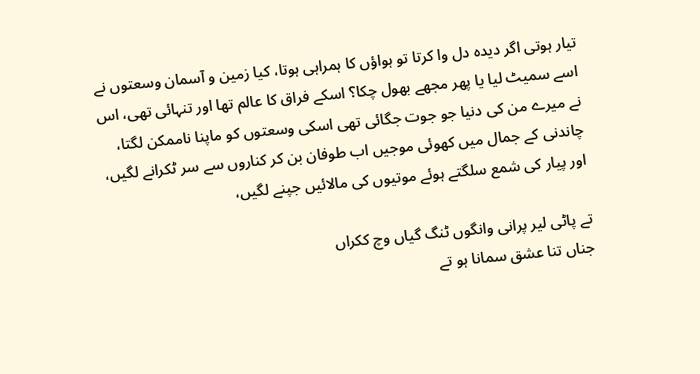تیار ہوتی اگر دیدہ دل وا کرتا تو ہواؤں کا ہمراہی ہوتا، کیا زمین و آسمان وسعتوں نے اسے سمیٹ لیا یا پھر مجھے بھول چکا؟ اسکے فراق کا عالم تھا اور تنہائی تھی، اس نے میرے من کی دنیا جو جوت جگائی تھی اسکی وسعتوں کو ماپنا ناممکن لگتا، چاندنی کے جمال میں کھوئی موجیں اب طوفان بن کر کناروں سے سر ٹکرانے لگیں، اور پیار کی شمع سلگتے ہوئے موتیوں کی مالائیں جپنے لگیں،

تے پاٹی لیر پرانی وانگوں ٹنگ گیاں وچ ککراں
جناں تنا عشق سمانا ہو تے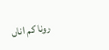رونا کم اناں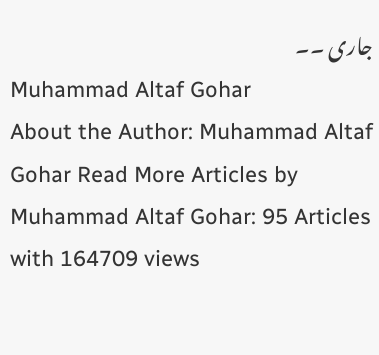جاری ۔۔
Muhammad Altaf Gohar
About the Author: Muhammad Altaf Gohar Read More Articles by Muhammad Altaf Gohar: 95 Articles with 164709 views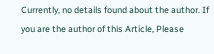Currently, no details found about the author. If you are the author of this Article, Please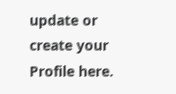update or create your Profile here.